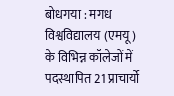बोधगया : मगध विश्वविद्यालय (एमयू) के विभिन्न कॉलेजों में पदस्थापित 21 प्राचार्यो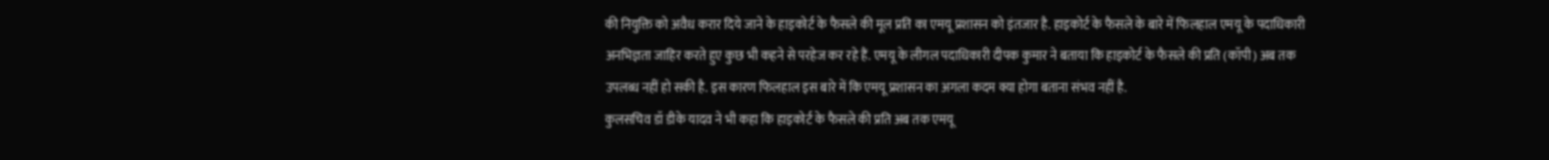की नियुक्ति को अवैध करार दिये जाने के हाइकोर्ट के फैसले की मूल प्रति का एमयू प्रशासन को इंतजार है. हाइकोर्ट के फैसले के बारे में फिलहाल एमयू के पदाधिकारी अनभिज्ञता जाहिर करते हुए कुछ भी कहने से परहेज कर रहे हैं. एमयू के लीगल पदाधिकारी दीपक कुमार ने बताया कि हाइकोर्ट के फैसले की प्रति (कॉपी) अब तक उपलब्ध नहीं हो सकी है. इस कारण फिलहाल इस बारे में कि एमयू प्रशासन का अगला कदम क्या होगा बताना संभव नहीं है.
कुलसचिव डॉ डीके यादव ने भी कहा कि हाइकोर्ट के फैसले की प्रति अब तक एमयू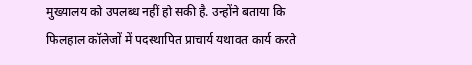मुख्यालय को उपलब्ध नहीं हो सकी है. उन्होंने बताया कि फिलहाल कॉलेजों में पदस्थापित प्राचार्य यथावत कार्य करते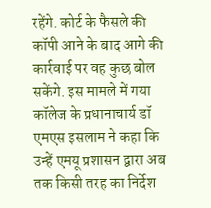रहेंगे. कोर्ट के फैसले की कॉपी आने के बाद आगे की कार्रवाई पर वह कुछ बोल सकेंगे. इस मामले में गया कॉलेज के प्रधानाचार्य डॉ एमएस इसलाम ने कहा कि उन्हें एमयू प्रशासन द्वारा अब तक किसी तरह का निर्देश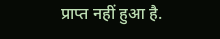प्राप्त नहीं हुआ है.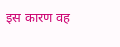इस कारण वह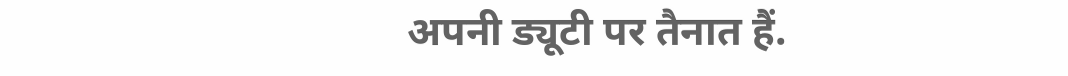अपनी ड्यूटी पर तैनात हैं.